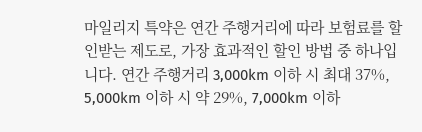마일리지 특약은 연간 주행거리에 따라 보험료를 할인받는 제도로, 가장 효과적인 할인 방법 중 하나입니다. 연간 주행거리 3,000km 이하 시 최대 37%, 5,000km 이하 시 약 29%, 7,000km 이하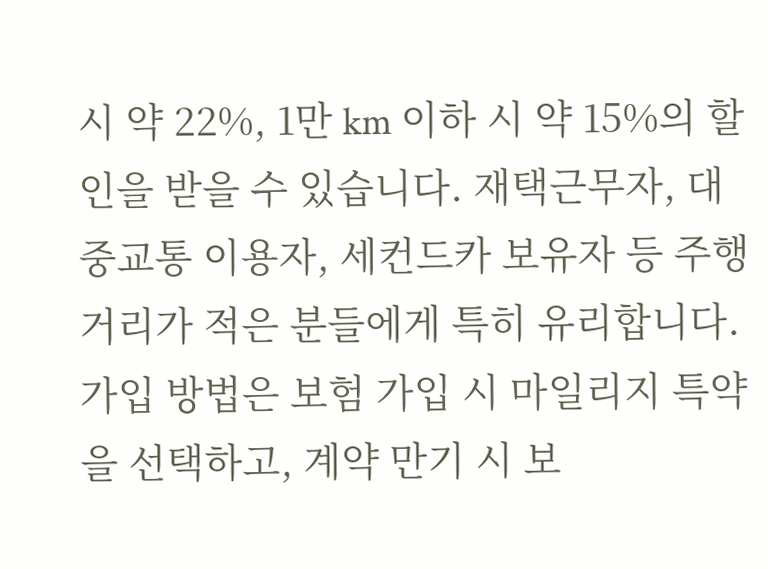시 약 22%, 1만 km 이하 시 약 15%의 할인을 받을 수 있습니다. 재택근무자, 대중교통 이용자, 세컨드카 보유자 등 주행거리가 적은 분들에게 특히 유리합니다. 가입 방법은 보험 가입 시 마일리지 특약을 선택하고, 계약 만기 시 보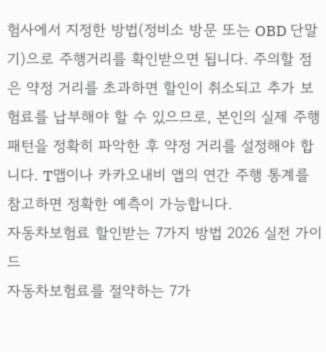험사에서 지정한 방법(정비소 방문 또는 OBD 단말기)으로 주행거리를 확인받으면 됩니다. 주의할 점은 약정 거리를 초과하면 할인이 취소되고 추가 보험료를 납부해야 할 수 있으므로, 본인의 실제 주행 패턴을 정확히 파악한 후 약정 거리를 설정해야 합니다. T맵이나 카카오내비 앱의 연간 주행 통계를 참고하면 정확한 예측이 가능합니다.
자동차보험료 할인받는 7가지 방법 2026 실전 가이드
자동차보험료를 절약하는 7가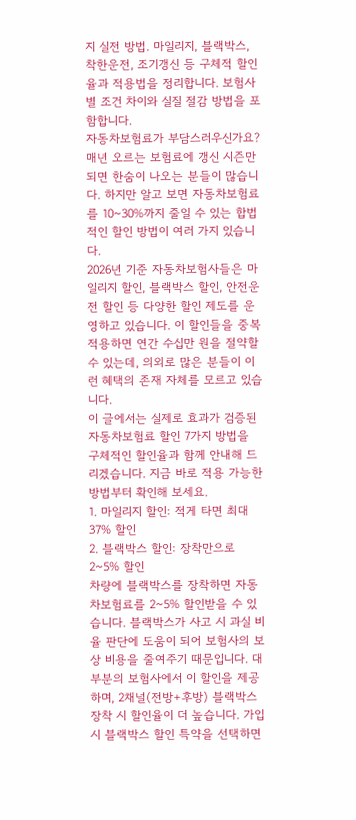지 실전 방법. 마일리지, 블랙박스, 착한운전, 조기갱신 등 구체적 할인율과 적용법을 정리합니다. 보험사별 조건 차이와 실질 절감 방법을 포함합니다.
자동차보험료가 부담스러우신가요? 매년 오르는 보험료에 갱신 시즌만 되면 한숨이 나오는 분들이 많습니다. 하지만 알고 보면 자동차보험료를 10~30%까지 줄일 수 있는 합법적인 할인 방법이 여러 가지 있습니다.
2026년 기준 자동차보험사들은 마일리지 할인, 블랙박스 할인, 안전운전 할인 등 다양한 할인 제도를 운영하고 있습니다. 이 할인들을 중복 적용하면 연간 수십만 원을 절약할 수 있는데, 의외로 많은 분들이 이런 혜택의 존재 자체를 모르고 있습니다.
이 글에서는 실제로 효과가 검증된 자동차보험료 할인 7가지 방법을 구체적인 할인율과 함께 안내해 드리겠습니다. 지금 바로 적용 가능한 방법부터 확인해 보세요.
1. 마일리지 할인: 적게 타면 최대 37% 할인
2. 블랙박스 할인: 장착만으로 2~5% 할인
차량에 블랙박스를 장착하면 자동차보험료를 2~5% 할인받을 수 있습니다. 블랙박스가 사고 시 과실 비율 판단에 도움이 되어 보험사의 보상 비용을 줄여주기 때문입니다. 대부분의 보험사에서 이 할인을 제공하며, 2채널(전방+후방) 블랙박스 장착 시 할인율이 더 높습니다. 가입 시 블랙박스 할인 특약을 선택하면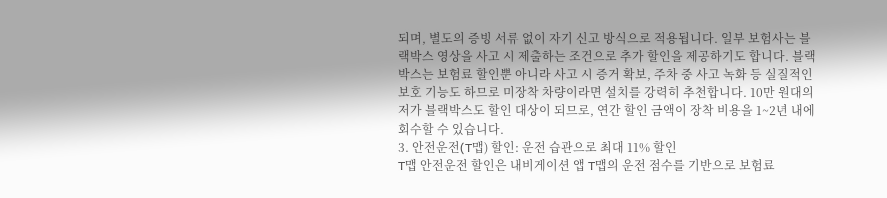되며, 별도의 증빙 서류 없이 자기 신고 방식으로 적용됩니다. 일부 보험사는 블랙박스 영상을 사고 시 제출하는 조건으로 추가 할인을 제공하기도 합니다. 블랙박스는 보험료 할인뿐 아니라 사고 시 증거 확보, 주차 중 사고 녹화 등 실질적인 보호 기능도 하므로 미장착 차량이라면 설치를 강력히 추천합니다. 10만 원대의 저가 블랙박스도 할인 대상이 되므로, 연간 할인 금액이 장착 비용을 1~2년 내에 회수할 수 있습니다.
3. 안전운전(T맵) 할인: 운전 습관으로 최대 11% 할인
T맵 안전운전 할인은 내비게이션 앱 T맵의 운전 점수를 기반으로 보험료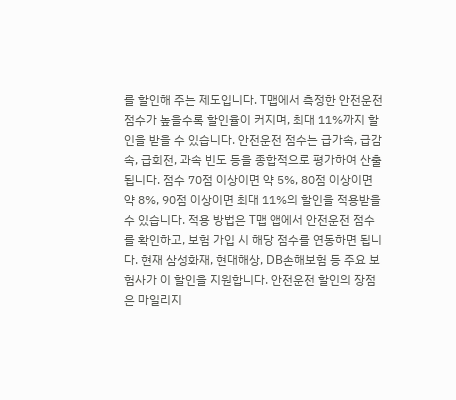를 할인해 주는 제도입니다. T맵에서 측정한 안전운전 점수가 높을수록 할인율이 커지며, 최대 11%까지 할인을 받을 수 있습니다. 안전운전 점수는 급가속, 급감속, 급회전, 과속 빈도 등을 종합적으로 평가하여 산출됩니다. 점수 70점 이상이면 약 5%, 80점 이상이면 약 8%, 90점 이상이면 최대 11%의 할인을 적용받을 수 있습니다. 적용 방법은 T맵 앱에서 안전운전 점수를 확인하고, 보험 가입 시 해당 점수를 연동하면 됩니다. 현재 삼성화재, 현대해상, DB손해보험 등 주요 보험사가 이 할인을 지원합니다. 안전운전 할인의 장점은 마일리지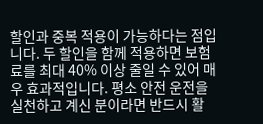할인과 중복 적용이 가능하다는 점입니다. 두 할인을 함께 적용하면 보험료를 최대 40% 이상 줄일 수 있어 매우 효과적입니다. 평소 안전 운전을 실천하고 계신 분이라면 반드시 활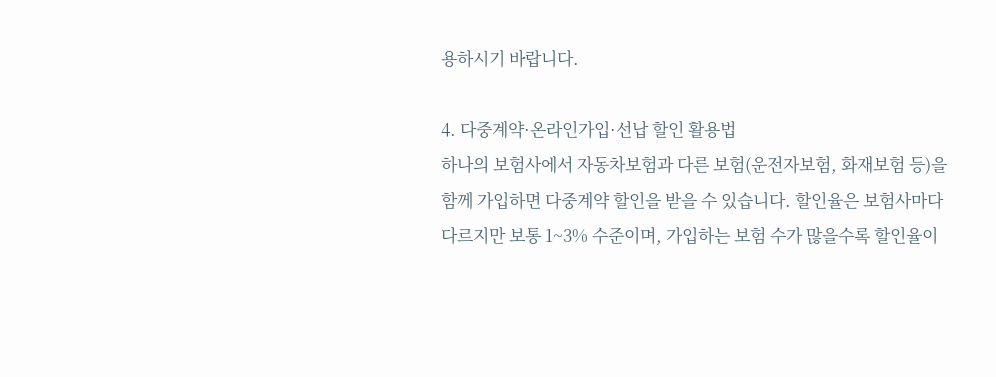용하시기 바랍니다.

4. 다중계약·온라인가입·선납 할인 활용법
하나의 보험사에서 자동차보험과 다른 보험(운전자보험, 화재보험 등)을 함께 가입하면 다중계약 할인을 받을 수 있습니다. 할인율은 보험사마다 다르지만 보통 1~3% 수준이며, 가입하는 보험 수가 많을수록 할인율이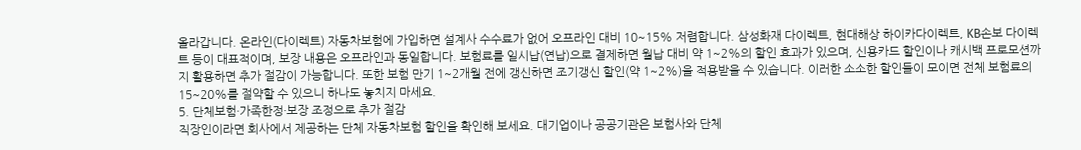올라갑니다. 온라인(다이렉트) 자동차보험에 가입하면 설계사 수수료가 없어 오프라인 대비 10~15% 저렴합니다. 삼성화재 다이렉트, 현대해상 하이카다이렉트, KB손보 다이렉트 등이 대표적이며, 보장 내용은 오프라인과 동일합니다. 보험료를 일시납(연납)으로 결제하면 월납 대비 약 1~2%의 할인 효과가 있으며, 신용카드 할인이나 캐시백 프로모션까지 활용하면 추가 절감이 가능합니다. 또한 보험 만기 1~2개월 전에 갱신하면 조기갱신 할인(약 1~2%)을 적용받을 수 있습니다. 이러한 소소한 할인들이 모이면 전체 보험료의 15~20%를 절약할 수 있으니 하나도 놓치지 마세요.
5. 단체보험·가족한정·보장 조정으로 추가 절감
직장인이라면 회사에서 제공하는 단체 자동차보험 할인을 확인해 보세요. 대기업이나 공공기관은 보험사와 단체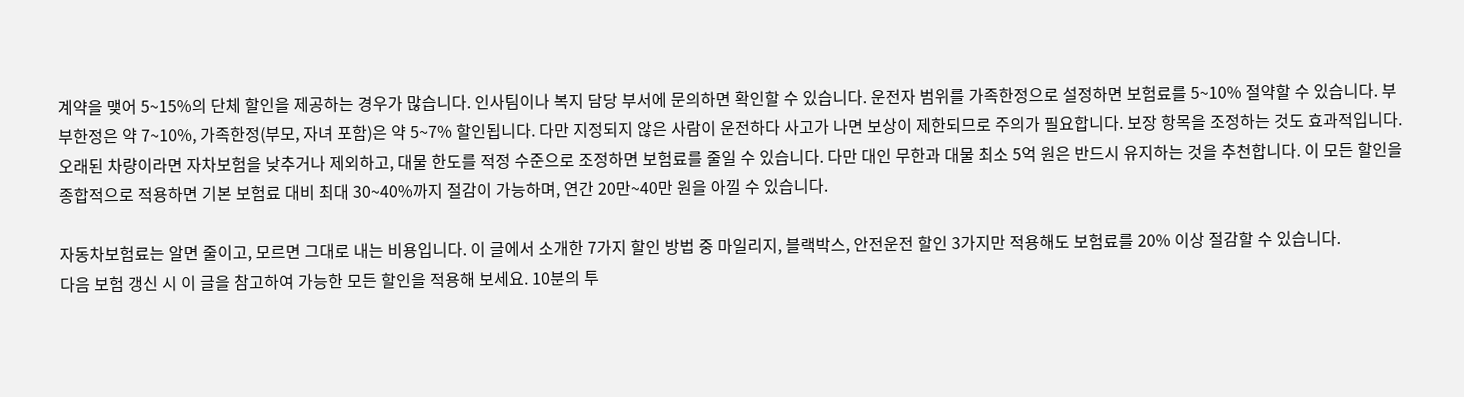계약을 맺어 5~15%의 단체 할인을 제공하는 경우가 많습니다. 인사팀이나 복지 담당 부서에 문의하면 확인할 수 있습니다. 운전자 범위를 가족한정으로 설정하면 보험료를 5~10% 절약할 수 있습니다. 부부한정은 약 7~10%, 가족한정(부모, 자녀 포함)은 약 5~7% 할인됩니다. 다만 지정되지 않은 사람이 운전하다 사고가 나면 보상이 제한되므로 주의가 필요합니다. 보장 항목을 조정하는 것도 효과적입니다. 오래된 차량이라면 자차보험을 낮추거나 제외하고, 대물 한도를 적정 수준으로 조정하면 보험료를 줄일 수 있습니다. 다만 대인 무한과 대물 최소 5억 원은 반드시 유지하는 것을 추천합니다. 이 모든 할인을 종합적으로 적용하면 기본 보험료 대비 최대 30~40%까지 절감이 가능하며, 연간 20만~40만 원을 아낄 수 있습니다.

자동차보험료는 알면 줄이고, 모르면 그대로 내는 비용입니다. 이 글에서 소개한 7가지 할인 방법 중 마일리지, 블랙박스, 안전운전 할인 3가지만 적용해도 보험료를 20% 이상 절감할 수 있습니다.
다음 보험 갱신 시 이 글을 참고하여 가능한 모든 할인을 적용해 보세요. 10분의 투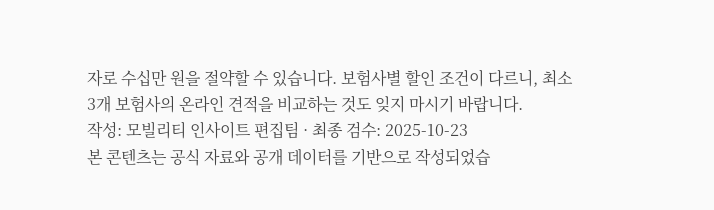자로 수십만 원을 절약할 수 있습니다. 보험사별 할인 조건이 다르니, 최소 3개 보험사의 온라인 견적을 비교하는 것도 잊지 마시기 바랍니다.
작성: 모빌리티 인사이트 편집팀 · 최종 검수: 2025-10-23
본 콘텐츠는 공식 자료와 공개 데이터를 기반으로 작성되었습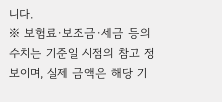니다.
※ 보험료·보조금·세금 등의 수치는 기준일 시점의 참고 정보이며, 실제 금액은 해당 기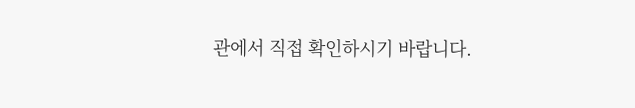관에서 직접 확인하시기 바랍니다.